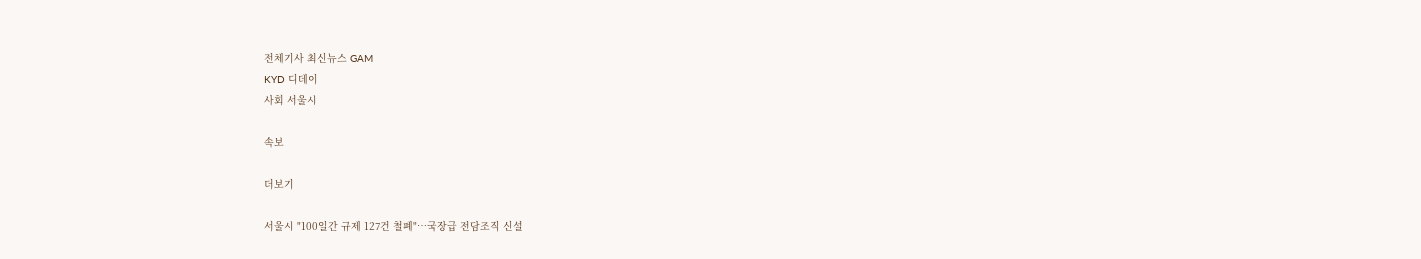전체기사 최신뉴스 GAM
KYD 디데이
사회 서울시

속보

더보기

서울시 "100일간 규제 127건 철폐"…국장급 전담조직 신설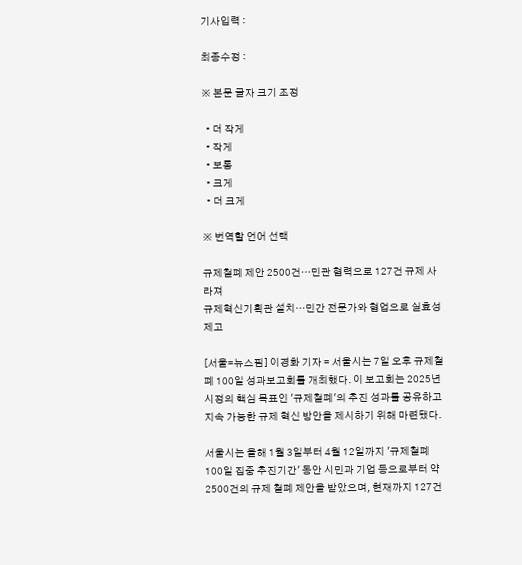기사입력 :

최종수정 :

※ 본문 글자 크기 조정

  • 더 작게
  • 작게
  • 보통
  • 크게
  • 더 크게

※ 번역할 언어 선택

규제철폐 제안 2500건…민관 협력으로 127건 규제 사라져
규제혁신기획관 설치…민간 전문가와 협업으로 실효성 제고

[서울=뉴스핌] 이경화 기자 = 서울시는 7일 오후 규제철폐 100일 성과보고회를 개최했다. 이 보고회는 2025년 시정의 핵심 목표인 '규제철폐'의 추진 성과를 공유하고 지속 가능한 규제 혁신 방안을 제시하기 위해 마련됐다.

서울시는 올해 1월 3일부터 4월 12일까지 '규제철폐 100일 집중 추진기간' 동안 시민과 기업 등으로부터 약 2500건의 규제 철폐 제안을 받았으며, 현재까지 127건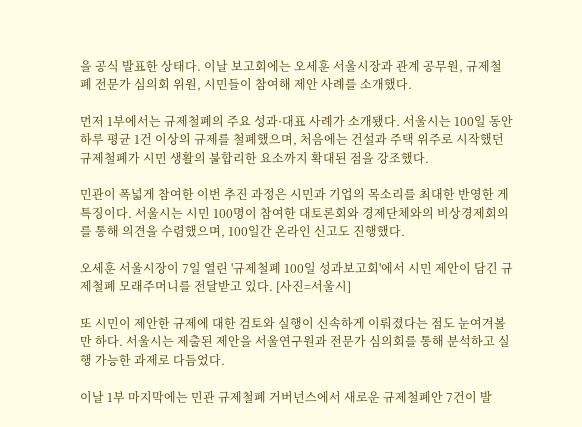을 공식 발표한 상태다. 이날 보고회에는 오세훈 서울시장과 관계 공무원, 규제철폐 전문가 심의회 위원, 시민들이 참여해 제안 사례를 소개했다.

먼저 1부에서는 규제철폐의 주요 성과·대표 사례가 소개됐다. 서울시는 100일 동안 하루 평균 1건 이상의 규제를 철폐했으며, 처음에는 건설과 주택 위주로 시작했던 규제철폐가 시민 생활의 불합리한 요소까지 확대된 점을 강조했다.

민관이 폭넓게 참여한 이번 추진 과정은 시민과 기업의 목소리를 최대한 반영한 게 특징이다. 서울시는 시민 100명이 참여한 대토론회와 경제단체와의 비상경제회의를 통해 의견을 수렴했으며, 100일간 온라인 신고도 진행했다.

오세훈 서울시장이 7일 열린 '규제철폐 100일 성과보고회'에서 시민 제안이 담긴 규제철폐 모래주머니를 전달받고 있다. [사진=서울시]

또 시민이 제안한 규제에 대한 검토와 실행이 신속하게 이뤄졌다는 점도 눈여겨볼 만 하다. 서울시는 제출된 제안을 서울연구원과 전문가 심의회를 통해 분석하고 실행 가능한 과제로 다듬었다.

이날 1부 마지막에는 민관 규제철폐 거버넌스에서 새로운 규제철폐안 7건이 발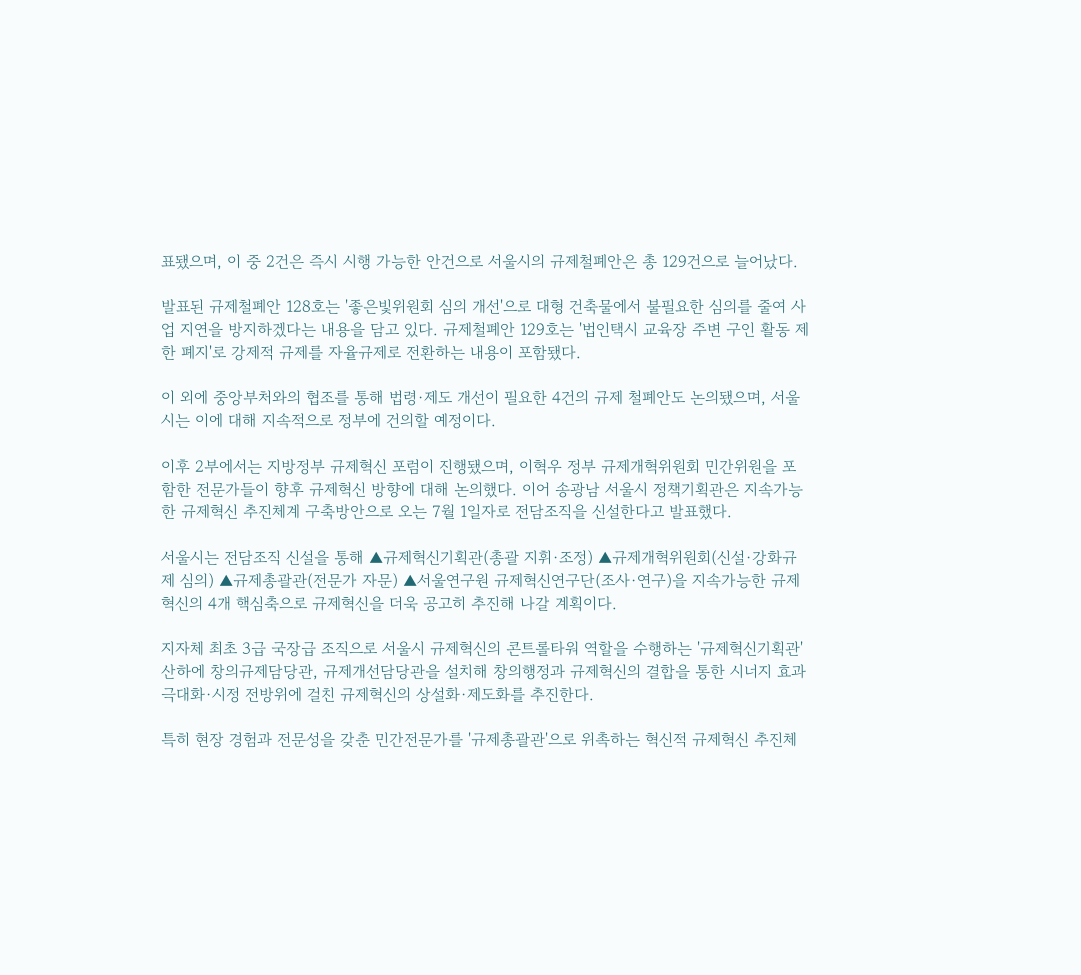표됐으며, 이 중 2건은 즉시 시행 가능한 안건으로 서울시의 규제철폐안은 총 129건으로 늘어났다.

발표된 규제철폐안 128호는 '좋은빛위원회 심의 개선'으로 대형 건축물에서 불필요한 심의를 줄여 사업 지연을 방지하겠다는 내용을 담고 있다. 규제철폐안 129호는 '법인택시 교육장 주변 구인 활동 제한 폐지'로 강제적 규제를 자율규제로 전환하는 내용이 포함됐다.

이 외에 중앙부처와의 협조를 통해 법령·제도 개선이 필요한 4건의 규제 철폐안도 논의됐으며, 서울시는 이에 대해 지속적으로 정부에 건의할 예정이다.

이후 2부에서는 지방정부 규제혁신 포럼이 진행됐으며, 이혁우 정부 규제개혁위원회 민간위원을 포함한 전문가들이 향후 규제혁신 방향에 대해 논의했다. 이어 송광남 서울시 정책기획관은 지속가능한 규제혁신 추진체계 구축방안으로 오는 7월 1일자로 전담조직을 신설한다고 발표했다.

서울시는 전담조직 신설을 통해 ▲규제혁신기획관(총괄 지휘·조정) ▲규제개혁위원회(신설·강화규제 심의) ▲규제총괄관(전문가 자문) ▲서울연구원 규제혁신연구단(조사·연구)을 지속가능한 규제혁신의 4개 핵심축으로 규제혁신을 더욱 공고히 추진해 나갈 계획이다.

지자체 최초 3급 국장급 조직으로 서울시 규제혁신의 콘트롤타워 역할을 수행하는 '규제혁신기획관' 산하에 창의규제담당관, 규제개선담당관을 설치해 창의행정과 규제혁신의 결합을 통한 시너지 효과 극대화·시정 전방위에 걸친 규제혁신의 상설화·제도화를 추진한다.

특히 현장 경험과 전문성을 갖춘 민간전문가를 '규제총괄관'으로 위촉하는 혁신적 규제혁신 추진체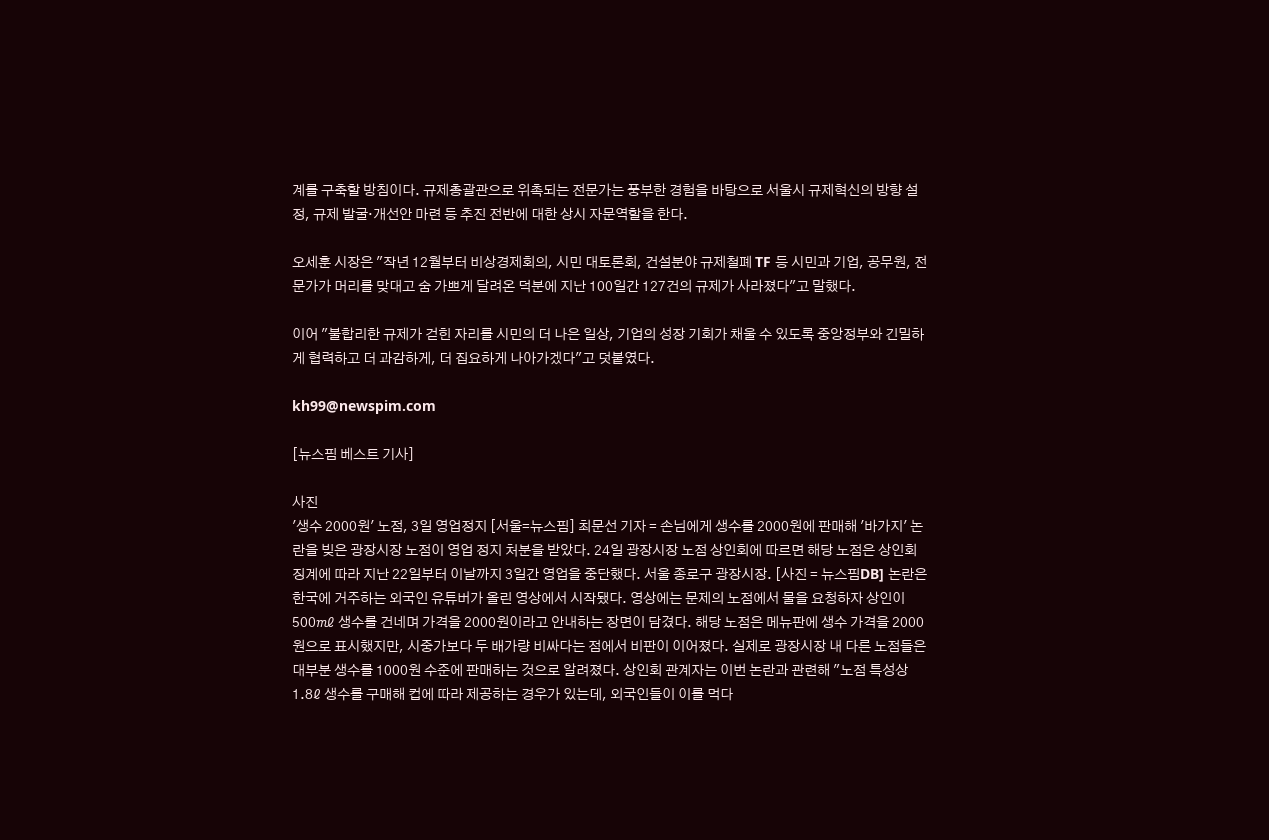계를 구축할 방침이다. 규제총괄관으로 위촉되는 전문가는 풍부한 경험을 바탕으로 서울시 규제혁신의 방향 설정, 규제 발굴·개선안 마련 등 추진 전반에 대한 상시 자문역할을 한다.

오세훈 시장은 "작년 12월부터 비상경제회의, 시민 대토론회, 건설분야 규제철폐 TF 등 시민과 기업, 공무원, 전문가가 머리를 맞대고 숨 가쁘게 달려온 덕분에 지난 100일간 127건의 규제가 사라졌다"고 말했다.

이어 "불합리한 규제가 걷힌 자리를 시민의 더 나은 일상, 기업의 성장 기회가 채울 수 있도록 중앙정부와 긴밀하게 협력하고 더 과감하게, 더 집요하게 나아가겠다"고 덧붙였다.

kh99@newspim.com

[뉴스핌 베스트 기사]

사진
'생수 2000원' 노점, 3일 영업정지 [서울=뉴스핌] 최문선 기자 = 손님에게 생수를 2000원에 판매해 '바가지' 논란을 빚은 광장시장 노점이 영업 정지 처분을 받았다. 24일 광장시장 노점 상인회에 따르면 해당 노점은 상인회 징계에 따라 지난 22일부터 이날까지 3일간 영업을 중단했다. 서울 종로구 광장시장. [사진 = 뉴스핌DB] 논란은 한국에 거주하는 외국인 유튜버가 올린 영상에서 시작됐다. 영상에는 문제의 노점에서 물을 요청하자 상인이 500㎖ 생수를 건네며 가격을 2000원이라고 안내하는 장면이 담겼다. 해당 노점은 메뉴판에 생수 가격을 2000원으로 표시했지만, 시중가보다 두 배가량 비싸다는 점에서 비판이 이어졌다. 실제로 광장시장 내 다른 노점들은 대부분 생수를 1000원 수준에 판매하는 것으로 알려졌다. 상인회 관계자는 이번 논란과 관련해 "노점 특성상 1.8ℓ 생수를 구매해 컵에 따라 제공하는 경우가 있는데, 외국인들이 이를 먹다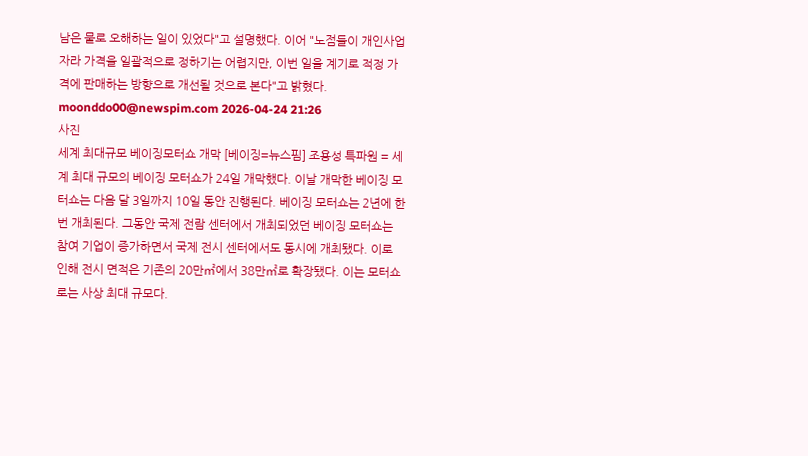남은 물로 오해하는 일이 있었다"고 설명했다. 이어 "노점들이 개인사업자라 가격을 일괄적으로 정하기는 어렵지만, 이번 일을 계기로 적정 가격에 판매하는 방향으로 개선될 것으로 본다"고 밝혔다. moonddo00@newspim.com 2026-04-24 21:26
사진
세계 최대규모 베이징모터쇼 개막 [베이징=뉴스핌] 조용성 특파원 = 세계 최대 규모의 베이징 모터쇼가 24일 개막했다. 이날 개막한 베이징 모터쇼는 다음 달 3일까지 10일 동안 진행된다. 베이징 모터쇼는 2년에 한 번 개최된다. 그동안 국제 전람 센터에서 개최되었던 베이징 모터쇼는 참여 기업이 증가하면서 국제 전시 센터에서도 동시에 개최됐다. 이로 인해 전시 면적은 기존의 20만㎡에서 38만㎡로 확장됐다. 이는 모터쇼로는 사상 최대 규모다.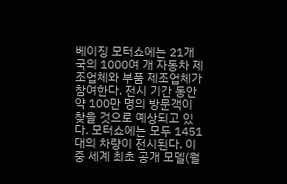베이징 모터쇼에는 21개국의 1000여 개 자동차 제조업체와 부품 제조업체가 참여한다. 전시 기간 동안 약 100만 명의 방문객이 찾을 것으로 예상되고 있다. 모터쇼에는 모두 1451대의 차량이 전시된다. 이 중 세계 최초 공개 모델(월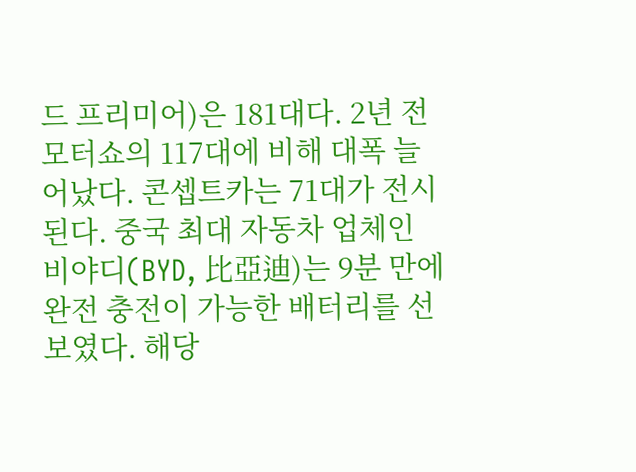드 프리미어)은 181대다. 2년 전 모터쇼의 117대에 비해 대폭 늘어났다. 콘셉트카는 71대가 전시된다. 중국 최대 자동차 업체인 비야디(BYD, 比亞迪)는 9분 만에 완전 충전이 가능한 배터리를 선보였다. 해당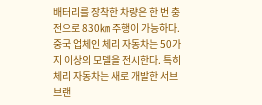배터리를 장착한 차량은 한 번 충전으로 830㎞ 주행이 가능하다. 중국 업체인 체리 자동차는 50가지 이상의 모델을 전시한다. 특히 체리 자동차는 새로 개발한 서브 브랜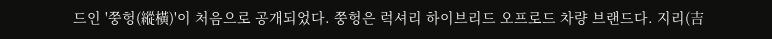드인 '쭝헝(縱橫)'이 처음으로 공개되었다. 쭝헝은 럭셔리 하이브리드 오프로드 차량 브랜드다. 지리(吉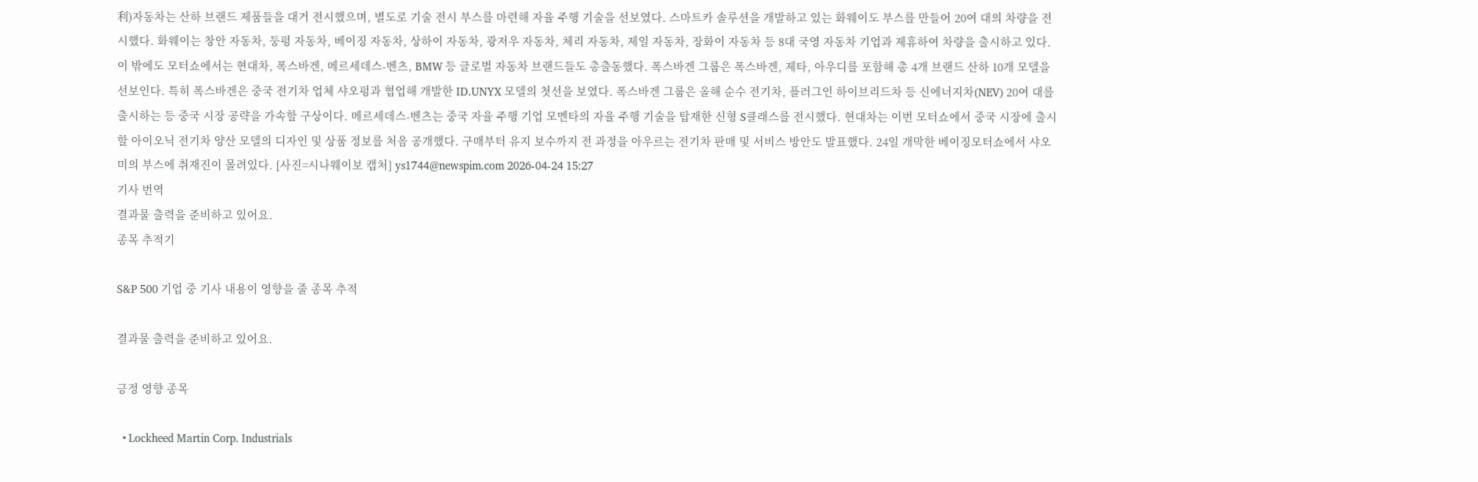利)자동차는 산하 브랜드 제품들을 대거 전시했으며, 별도로 기술 전시 부스를 마련해 자율 주행 기술을 선보였다. 스마트카 솔루션을 개발하고 있는 화웨이도 부스를 만들어 20여 대의 차량을 전시했다. 화웨이는 창안 자동차, 둥펑 자동차, 베이징 자동차, 상하이 자동차, 광저우 자동차, 체리 자동차, 제일 자동차, 장화이 자동차 등 8대 국영 자동차 기업과 제휴하여 차량을 출시하고 있다. 이 밖에도 모터쇼에서는 현대차, 폭스바겐, 메르세데스-벤츠, BMW 등 글로벌 자동차 브랜드들도 총출동했다. 폭스바겐 그룹은 폭스바겐, 제타, 아우디를 포함해 총 4개 브랜드 산하 10개 모델을 선보인다. 특히 폭스바겐은 중국 전기차 업체 샤오펑과 협업해 개발한 ID.UNYX 모델의 첫선을 보였다. 폭스바겐 그룹은 올해 순수 전기차, 플러그인 하이브리드차 등 신에너지차(NEV) 20여 대를 출시하는 등 중국 시장 공략을 가속할 구상이다. 메르세데스-벤츠는 중국 자율 주행 기업 모멘타의 자율 주행 기술을 탑재한 신형 S클래스를 전시했다. 현대차는 이번 모터쇼에서 중국 시장에 출시할 아이오닉 전기차 양산 모델의 디자인 및 상품 정보를 처음 공개했다. 구매부터 유지 보수까지 전 과정을 아우르는 전기차 판매 및 서비스 방안도 발표했다. 24일 개막한 베이징모터쇼에서 샤오미의 부스에 취재진이 몰려있다. [사진=시나웨이보 캡처] ys1744@newspim.com 2026-04-24 15:27
기사 번역
결과물 출력을 준비하고 있어요.
종목 추적기

S&P 500 기업 중 기사 내용이 영향을 줄 종목 추적

결과물 출력을 준비하고 있어요.

긍정 영향 종목

  • Lockheed Martin Corp. Industrials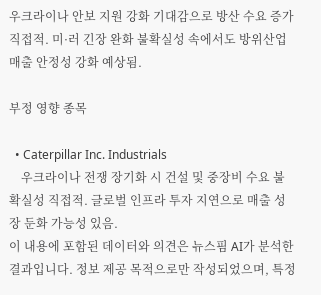우크라이나 안보 지원 강화 기대감으로 방산 수요 증가 직접적. 미·러 긴장 완화 불확실성 속에서도 방위산업 매출 안정성 강화 예상됨.

부정 영향 종목

  • Caterpillar Inc. Industrials
    우크라이나 전쟁 장기화 시 건설 및 중장비 수요 불확실성 직접적. 글로벌 인프라 투자 지연으로 매출 성장 둔화 가능성 있음.
이 내용에 포함된 데이터와 의견은 뉴스핌 AI가 분석한 결과입니다. 정보 제공 목적으로만 작성되었으며, 특정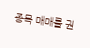종목 매매를 권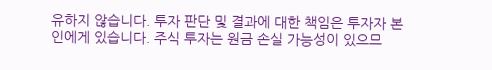유하지 않습니다. 투자 판단 및 결과에 대한 책임은 투자자 본인에게 있습니다. 주식 투자는 원금 손실 가능성이 있으므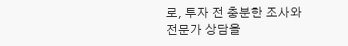로, 투자 전 충분한 조사와 전문가 상담을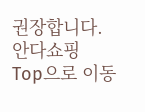권장합니다.
안다쇼핑
Top으로 이동